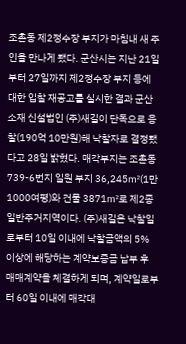조촌동 제2정수장 부지가 마침내 새 주인을 만나게 됐다. 군산시는 지난 21일부터 27일까지 제2정수장 부지 등에 대한 입찰 재공고를 실시한 결과 군산소재 신설법인 (주)새길이 단독으로 응찰(190억 10만원)해 낙찰자로 결정됐다고 28일 밝혔다. 매각부지는 조촌동 739-6번지 일원 부지 36,245㎡(1만1000여평)와 건물 3871㎡로 제2종 일반주거지역이다. (주)새길은 낙찰일로부터 10일 이내에 낙찰금액의 5% 이상에 해당하는 계약보증금 납부 후 매매계약을 체결하게 되며, 계약일로부터 60일 이내에 매각대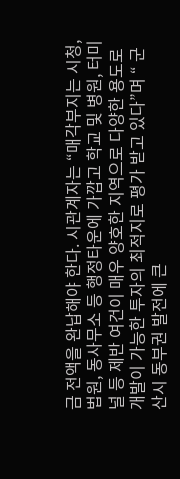금 전액을 완납해야 한다. 시관계자는 “매각부지는 시청, 법원, 동사무소 등 행정타운에 가깝고 학교 및 병원, 터미널 등 제반 여건이 매우 양호한 지역으로 다양한 용도로 개발이 가능한 투자의 최적지로 평가 받고 있다”며 “ 군산시 동부권 발전에 큰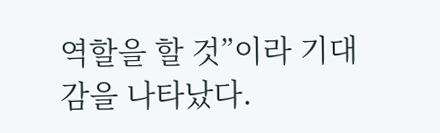역할을 할 것”이라 기대감을 나타났다.